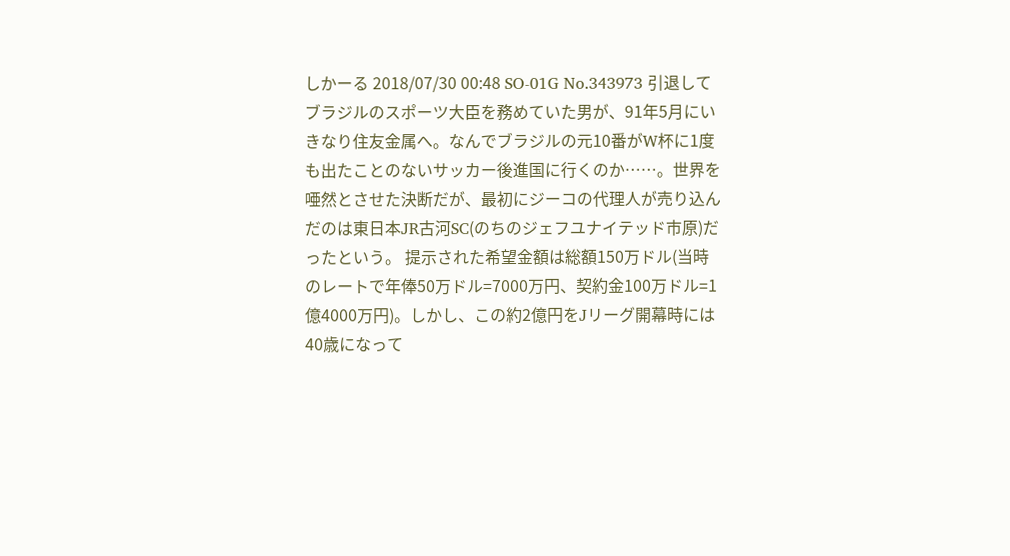しかーる 2018/07/30 00:48 SO-01G No.343973 引退してブラジルのスポーツ大臣を務めていた男が、91年5月にいきなり住友金属へ。なんでブラジルの元10番がW杯に1度も出たことのないサッカー後進国に行くのか……。世界を唖然とさせた決断だが、最初にジーコの代理人が売り込んだのは東日本JR古河SC(のちのジェフユナイテッド市原)だったという。 提示された希望金額は総額150万ドル(当時のレートで年俸50万ドル=7000万円、契約金100万ドル=1億4000万円)。しかし、この約2億円をJリーグ開幕時には40歳になって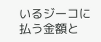いるジーコに払う金額と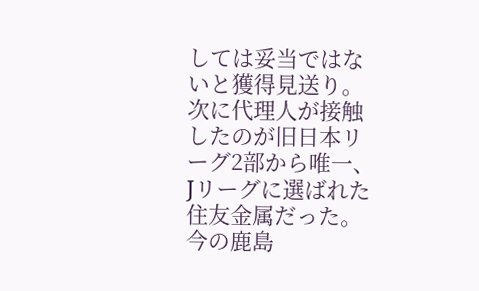しては妥当ではないと獲得見送り。次に代理人が接触したのが旧日本リーグ2部から唯一、Jリーグに選ばれた住友金属だった。 今の鹿島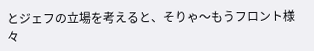とジェフの立場を考えると、そりゃ〜もうフロント様々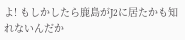よ! もしかしたら鹿島がJ2に居たかも知れないんだか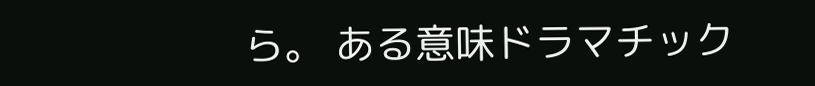ら。 ある意味ドラマチック